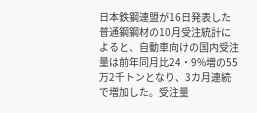日本鉄鋼連盟が16日発表した普通鋼鋼材の10月受注統計によると、自動車向けの国内受注量は前年同月比24・9%増の55万2千トンとなり、3カ月連続で増加した。受注量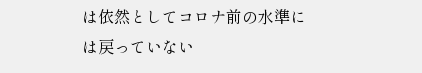は依然としてコロナ前の水準には戻っていない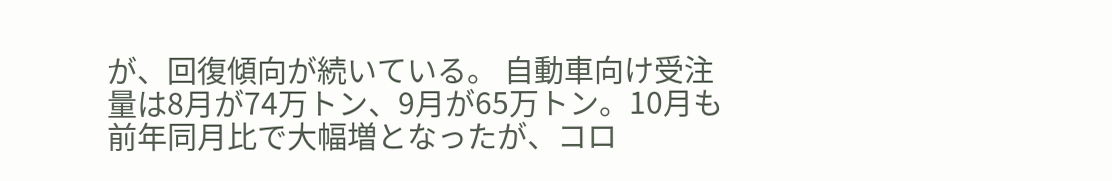が、回復傾向が続いている。 自動車向け受注量は8月が74万トン、9月が65万トン。10月も前年同月比で大幅増となったが、コロ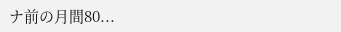ナ前の月間80...